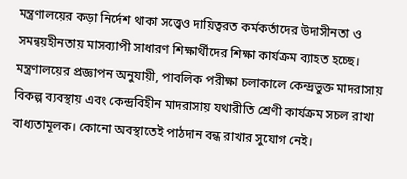মন্ত্রণালয়ের কড়া নির্দেশ থাকা সত্ত্বেও দায়িত্বরত কর্মকর্তাদের উদাসীনতা ও সমন্বয়হীনতায় মাসব্যাপী সাধারণ শিক্ষার্থীদের শিক্ষা কার্যক্রম ব্যাহত হচ্ছে।
মন্ত্রণালয়ের প্রজ্ঞাপন অনুযায়ী, পাবলিক পরীক্ষা চলাকালে কেন্দ্রভুক্ত মাদরাসায় বিকল্প ব্যবস্থায় এবং কেন্দ্রবিহীন মাদরাসায় যথারীতি শ্রেণী কার্যক্রম সচল রাখা বাধ্যতামূলক। কোনো অবস্থাতেই পাঠদান বন্ধ রাখার সুযোগ নেই।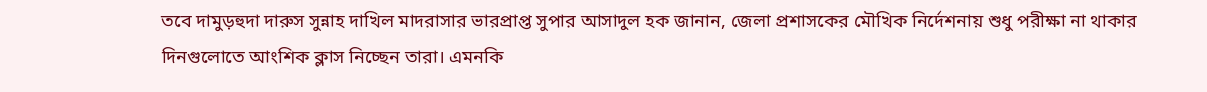তবে দামুড়হুদা দারুস সুন্নাহ দাখিল মাদরাসার ভারপ্রাপ্ত সুপার আসাদুল হক জানান, জেলা প্রশাসকের মৌখিক নির্দেশনায় শুধু পরীক্ষা না থাকার দিনগুলোতে আংশিক ক্লাস নিচ্ছেন তারা। এমনকি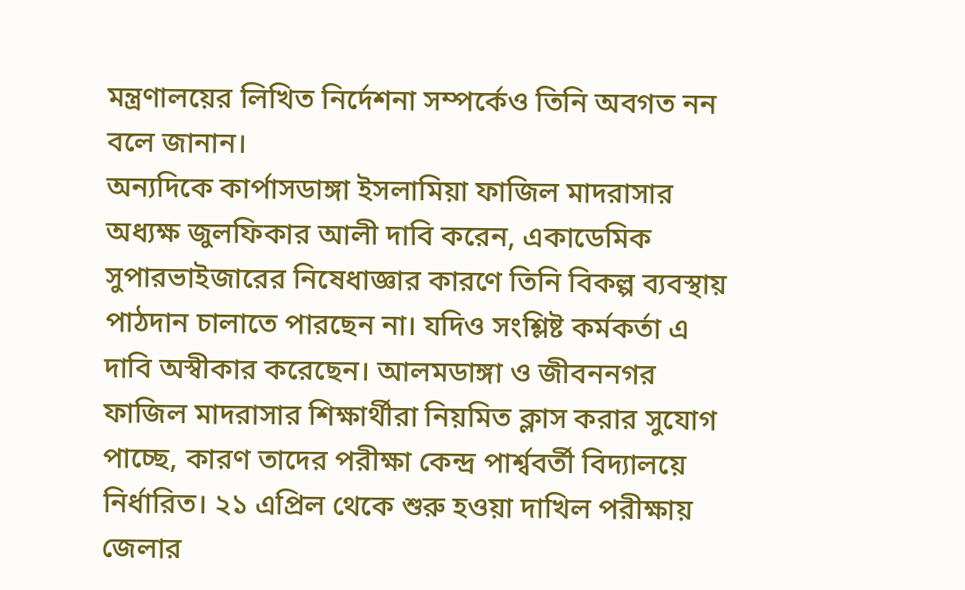মন্ত্রণালয়ের লিখিত নির্দেশনা সম্পর্কেও তিনি অবগত নন বলে জানান।
অন্যদিকে কার্পাসডাঙ্গা ইসলামিয়া ফাজিল মাদরাসার অধ্যক্ষ জুলফিকার আলী দাবি করেন, একাডেমিক সুপারভাইজারের নিষেধাজ্ঞার কারণে তিনি বিকল্প ব্যবস্থায় পাঠদান চালাতে পারছেন না। যদিও সংশ্লিষ্ট কর্মকর্তা এ দাবি অস্বীকার করেছেন। আলমডাঙ্গা ও জীবননগর ফাজিল মাদরাসার শিক্ষার্থীরা নিয়মিত ক্লাস করার সুযোগ পাচ্ছে, কারণ তাদের পরীক্ষা কেন্দ্র পার্শ্ববর্তী বিদ্যালয়ে নির্ধারিত। ২১ এপ্রিল থেকে শুরু হওয়া দাখিল পরীক্ষায় জেলার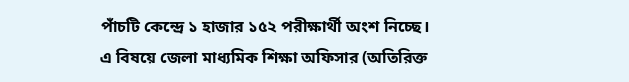পাঁচটি কেন্দ্রে ১ হাজার ১৫২ পরীক্ষার্থী অংশ নিচ্ছে।
এ বিষয়ে জেলা মাধ্যমিক শিক্ষা অফিসার (অতিরিক্ত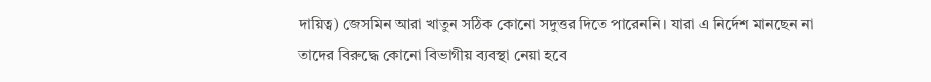দায়িত্ব) জেসমিন আরা খাতুন সঠিক কোনো সদুত্তর দিতে পারেননি। যারা এ নির্দেশ মানছেন না তাদের বিরুদ্ধে কোনো বিভাগীয় ব্যবস্থা নেয়া হবে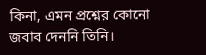কিনা, এমন প্রশ্নের কোনো জবাব দেননি তিনি।